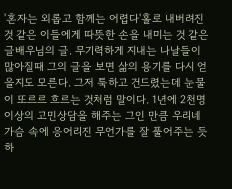'혼자는 외롭고 함께는 어렵다'홀로 내버려진 것 같은 이들에게 따뜻한 손을 내미는 것 같은 글배우님의 글. 무기력하게 지내는 나날들이 많아질때 그의 글을 보면 삶의 용기를 다시 얻을지도 모른다. 그저 툭하고 건드렸는데 눈물이 또르르 흐르는 것처럼 말이다. 1년에 2천명 이상의 고민상담을 해주는 그인 만큼 우리네 가슴 속에 응어리진 무언가를 잘 풀어주는 듯 하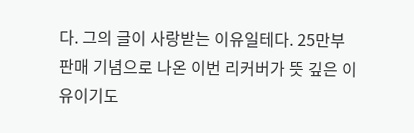다. 그의 글이 사랑받는 이유일테다. 25만부 판매 기념으로 나온 이번 리커버가 뜻 깊은 이유이기도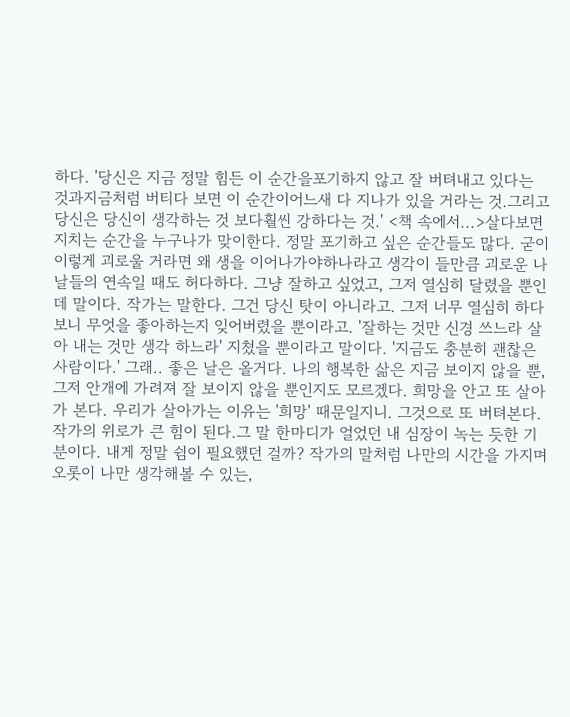하다. '당신은 지금 정말 힘든 이 순간을포기하지 않고 잘 버텨내고 있다는 것과지금처럼 버티다 보면 이 순간이어느새 다 지나가 있을 거라는 것.그리고 당신은 당신이 생각하는 것 보다훨씬 강하다는 것.' <책 속에서...>살다보면 지치는 순간을 누구나가 맞이한다. 정말 포기하고 싶은 순간들도 많다. 굳이 이렇게 괴로울 거라면 왜 생을 이어나가야하나라고 생각이 들만큼 괴로운 나날들의 연속일 때도 허다하다. 그냥 잘하고 싶었고, 그저 열심히 달렸을 뿐인데 말이다. 작가는 말한다. 그건 당신 탓이 아니라고. 그저 너무 열심히 하다보니 무엇을 좋아하는지 잊어버렸을 뿐이라고. '잘하는 것만 신경 쓰느라 살아 내는 것만 생각 하느라' 지쳤을 뿐이라고 말이다. '지금도 충분히 괜찮은 사람이다.' 그래.. 좋은 날은 올거다. 나의 행복한 삶은 지금 보이지 않을 뿐, 그저 안개에 가려져 잘 보이지 않을 뿐인지도 모르겠다. 희망을 안고 또 살아가 본다. 우리가 살아가는 이유는 '희망' 때문일지니. 그것으로 또 버텨본다. 작가의 위로가 큰 힘이 된다.그 말 한마디가 얼었던 내 심장이 녹는 듯한 기분이다. 내게 정말 쉼이 필요했던 걸까? 작가의 말처럼 나만의 시간을 가지며 오롯이 나만 생각해볼 수 있는,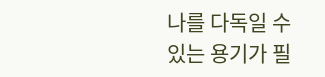나를 다독일 수 있는 용기가 필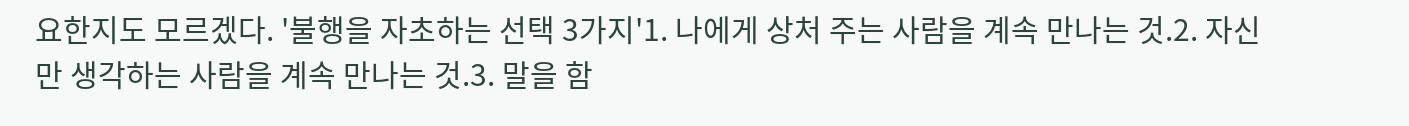요한지도 모르겠다. '불행을 자초하는 선택 3가지'1. 나에게 상처 주는 사람을 계속 만나는 것.2. 자신만 생각하는 사람을 계속 만나는 것.3. 말을 함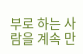부로 하는 사람을 계속 만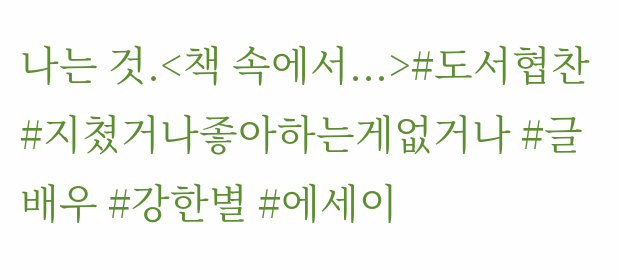나는 것.<책 속에서...>#도서협찬 #지쳤거나좋아하는게없거나 #글배우 #강한별 #에세이